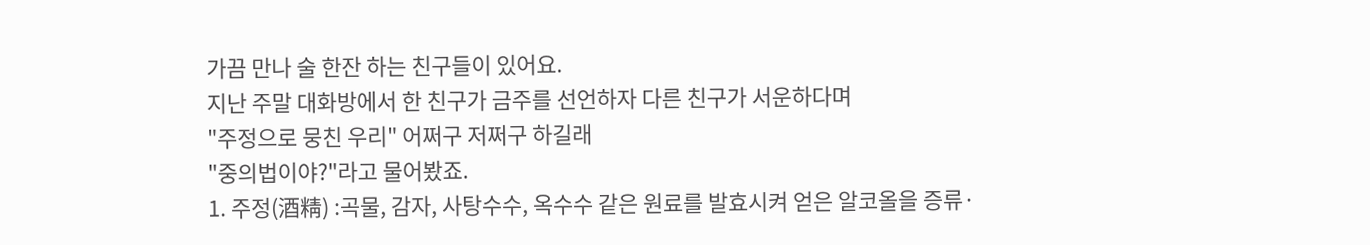가끔 만나 술 한잔 하는 친구들이 있어요.
지난 주말 대화방에서 한 친구가 금주를 선언하자 다른 친구가 서운하다며
"주정으로 뭉친 우리" 어쩌구 저쩌구 하길래
"중의법이야?"라고 물어봤죠.
1. 주정(酒精) :곡물, 감자, 사탕수수, 옥수수 같은 원료를 발효시켜 얻은 알코올을 증류·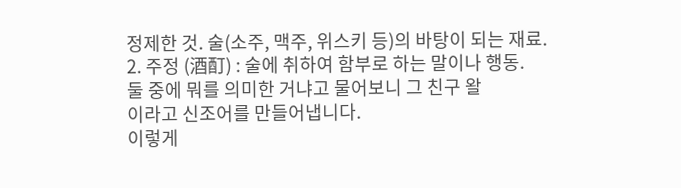정제한 것. 술(소주, 맥주, 위스키 등)의 바탕이 되는 재료.
2. 주정 (酒酊) : 술에 취하여 함부로 하는 말이나 행동.
둘 중에 뭐를 의미한 거냐고 물어보니 그 친구 왈
이라고 신조어를 만들어냅니다.
이렇게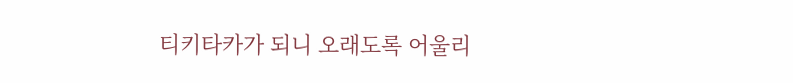티키타카가 되니 오래도록 어울리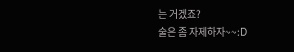는 거겠죠?
술은 좀 자제하자~~:D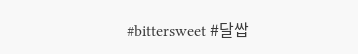#bittersweet #달쌉